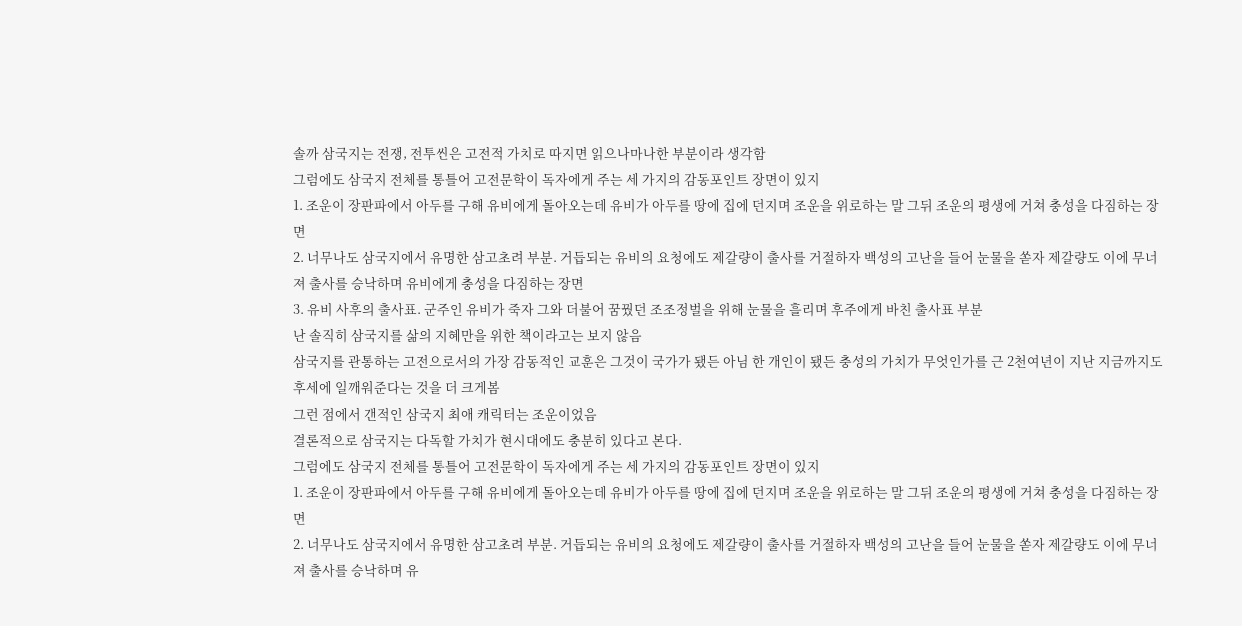솔까 삼국지는 전쟁, 전투씬은 고전적 가치로 따지면 읽으나마나한 부분이라 생각함
그럼에도 삼국지 전체를 통틀어 고전문학이 독자에게 주는 세 가지의 감동포인트 장면이 있지
1. 조운이 장판파에서 아두를 구해 유비에게 돌아오는데 유비가 아두를 땅에 집에 던지며 조운을 위로하는 말 그뒤 조운의 평생에 거쳐 충성을 다짐하는 장면
2. 너무나도 삼국지에서 유명한 삼고초려 부분. 거듭되는 유비의 요청에도 제갈량이 출사를 거절하자 백성의 고난을 들어 눈물을 쏟자 제갈량도 이에 무너져 출사를 승낙하며 유비에게 충성을 다짐하는 장면
3. 유비 사후의 출사표. 군주인 유비가 죽자 그와 더불어 꿈꿨던 조조정벌을 위해 눈물을 흘리며 후주에게 바친 출사표 부분
난 솔직히 삼국지를 삶의 지혜만을 위한 책이라고는 보지 않음
삼국지를 관통하는 고전으로서의 가장 감동적인 교훈은 그것이 국가가 됐든 아님 한 개인이 됐든 충성의 가치가 무엇인가를 근 2천여년이 지난 지금까지도 후세에 일깨워준다는 것을 더 크게봄
그런 점에서 갠적인 삼국지 최애 캐릭터는 조운이었음
결론적으로 삼국지는 다독할 가치가 현시대에도 충분히 있다고 본다.
그럼에도 삼국지 전체를 통틀어 고전문학이 독자에게 주는 세 가지의 감동포인트 장면이 있지
1. 조운이 장판파에서 아두를 구해 유비에게 돌아오는데 유비가 아두를 땅에 집에 던지며 조운을 위로하는 말 그뒤 조운의 평생에 거쳐 충성을 다짐하는 장면
2. 너무나도 삼국지에서 유명한 삼고초려 부분. 거듭되는 유비의 요청에도 제갈량이 출사를 거절하자 백성의 고난을 들어 눈물을 쏟자 제갈량도 이에 무너져 출사를 승낙하며 유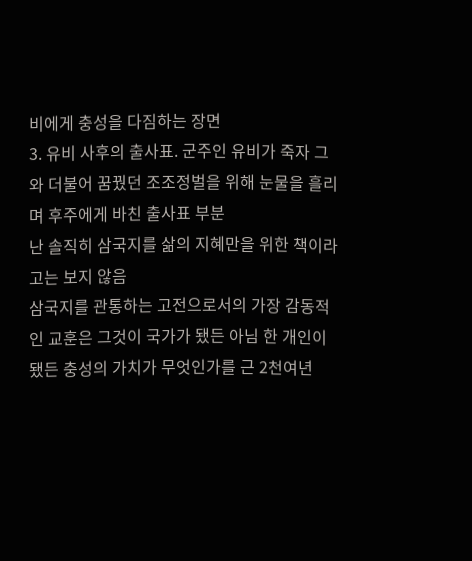비에게 충성을 다짐하는 장면
3. 유비 사후의 출사표. 군주인 유비가 죽자 그와 더불어 꿈꿨던 조조정벌을 위해 눈물을 흘리며 후주에게 바친 출사표 부분
난 솔직히 삼국지를 삶의 지혜만을 위한 책이라고는 보지 않음
삼국지를 관통하는 고전으로서의 가장 감동적인 교훈은 그것이 국가가 됐든 아님 한 개인이 됐든 충성의 가치가 무엇인가를 근 2천여년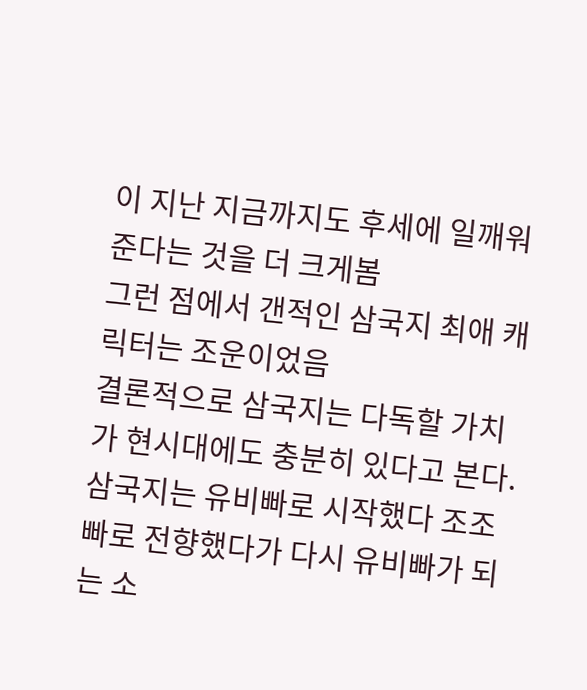이 지난 지금까지도 후세에 일깨워준다는 것을 더 크게봄
그런 점에서 갠적인 삼국지 최애 캐릭터는 조운이었음
결론적으로 삼국지는 다독할 가치가 현시대에도 충분히 있다고 본다.
삼국지는 유비빠로 시작했다 조조빠로 전향했다가 다시 유비빠가 되는 소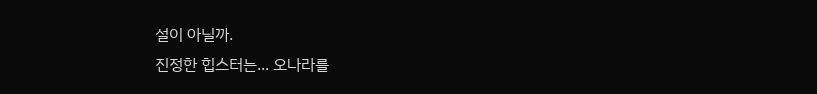설이 아닐까.
진정한 힙스터는... 오나라를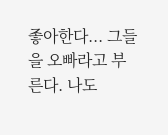좋아한다... 그들을 오빠라고 부른다. 나도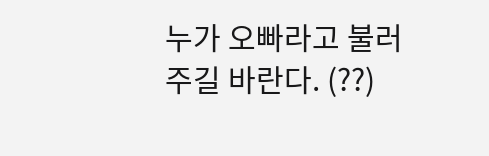누가 오빠라고 불러주길 바란다. (??)